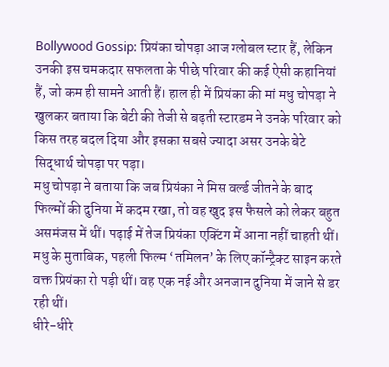Bollywood Gossip: प्रियंका चोपड़ा आज ग्लोबल स्टार हैं, लेकिन उनकी इस चमकदार सफलता के पीछे परिवार की कई ऐसी कहानियां हैं, जो कम ही सामने आती हैं। हाल ही में प्रियंका की मां मधु चोपड़ा ने खुलकर बताया कि बेटी की तेजी से बढ़ती स्टारडम ने उनके परिवार को किस तरह बदल दिया और इसका सबसे ज्यादा असर उनके बेटे सिद्धार्थ चोपड़ा पर पड़ा।
मधु चोपड़ा ने बताया कि जब प्रियंका ने मिस वर्ल्ड जीतने के बाद फिल्मों की दुनिया में कदम रखा, तो वह खुद इस फैसले को लेकर बहुत असमंजस में थीं। पढ़ाई में तेज प्रियंका एक्टिंग में आना नहीं चाहती थीं। मधु के मुताबिक, पहली फिल्म ‘तमिलन’ के लिए कॉन्ट्रैक्ट साइन करते वक्त प्रियंका रो पड़ी थीं। वह एक नई और अनजान दुनिया में जाने से डर रही थीं।
धीरे-धीरे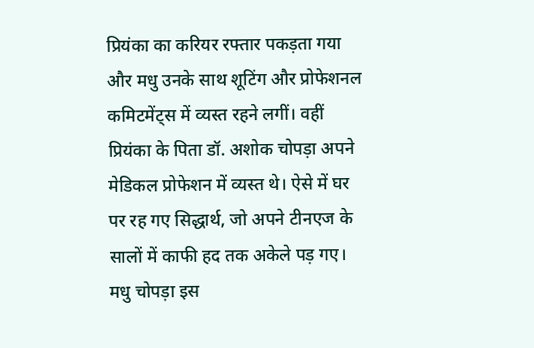प्रियंका का करियर रफ्तार पकड़ता गया और मधु उनके साथ शूटिंग और प्रोफेशनल कमिटमेंट्स में व्यस्त रहने लगीं। वहीं प्रियंका के पिता डॉ. अशोक चोपड़ा अपने मेडिकल प्रोफेशन में व्यस्त थे। ऐसे में घर पर रह गए सिद्धार्थ, जो अपने टीनएज के सालों में काफी हद तक अकेले पड़ गए।
मधु चोपड़ा इस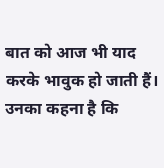बात को आज भी याद करके भावुक हो जाती हैं। उनका कहना है कि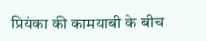प्रियंका की कामयाबी के बीच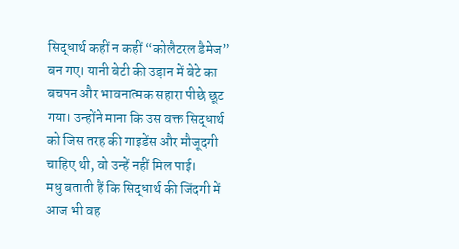सिद्धार्थ कहीं न कहीं “कोलैटरल डैमेज” बन गए। यानी बेटी की उड़ान में बेटे का बचपन और भावनात्मक सहारा पीछे छूट गया। उन्होंने माना कि उस वक्त सिद्धार्थ को जिस तरह की गाइडेंस और मौजूदगी चाहिए थी, वो उन्हें नहीं मिल पाई।
मधु बताती हैं कि सिद्धार्थ की जिंदगी में आज भी वह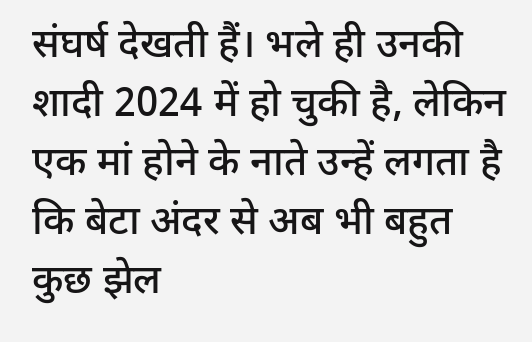संघर्ष देखती हैं। भले ही उनकी शादी 2024 में हो चुकी है, लेकिन एक मां होने के नाते उन्हें लगता है कि बेटा अंदर से अब भी बहुत कुछ झेल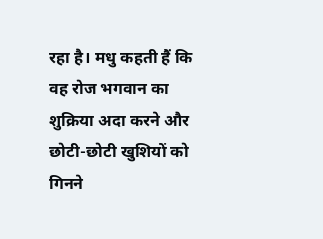रहा है। मधु कहती हैं कि वह रोज भगवान का शुक्रिया अदा करने और छोटी-छोटी खुशियों को गिनने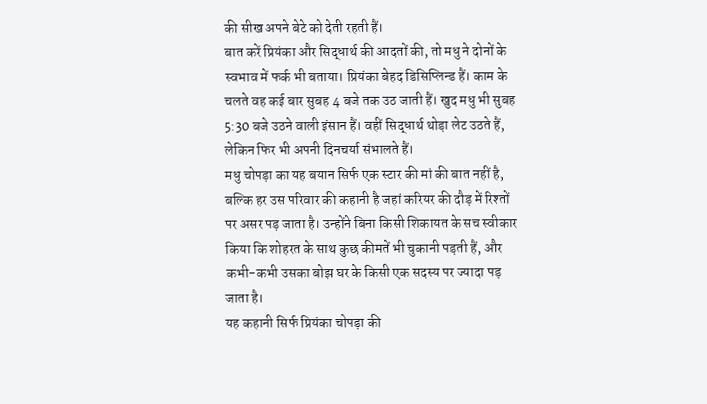की सीख अपने बेटे को देती रहती हैं।
बात करें प्रियंका और सिद्धार्थ की आदतों की, तो मधु ने दोनों के स्वभाव में फर्क भी बताया। प्रियंका बेहद डिसिप्लिन्ड हैं। काम के चलते वह कई बार सुबह 4 बजे तक उठ जाती हैं। खुद मधु भी सुबह 5:30 बजे उठने वाली इंसान हैं। वहीं सिद्धार्थ थोड़ा लेट उठते हैं, लेकिन फिर भी अपनी दिनचर्या संभालते हैं।
मधु चोपड़ा का यह बयान सिर्फ एक स्टार की मां की बात नहीं है, बल्कि हर उस परिवार की कहानी है जहां करियर की दौड़ में रिश्तों पर असर पड़ जाता है। उन्होंने बिना किसी शिकायत के सच स्वीकार किया कि शोहरत के साथ कुछ कीमतें भी चुकानी पड़ती हैं, और कभी-कभी उसका बोझ घर के किसी एक सदस्य पर ज्यादा पड़ जाता है।
यह कहानी सिर्फ प्रियंका चोपड़ा की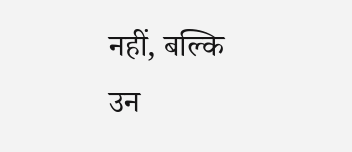नहीं, बल्कि उन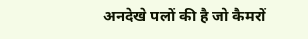अनदेखे पलों की है जो कैमरों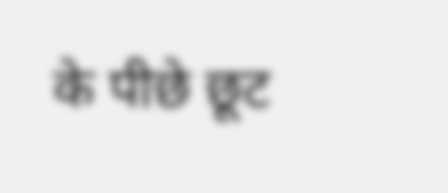के पीछे छूट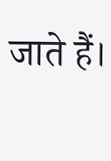जाते हैं।